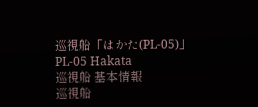巡視船「はかた(PL-05)」
PL-05 Hakata
巡視船 基本情報
巡視船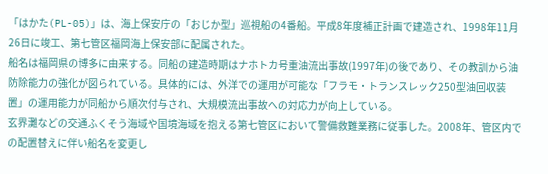「はかた(PL-05)」は、海上保安庁の「おじか型」巡視船の4番船。平成8年度補正計画で建造され、1998年11月26日に竣工、第七管区福岡海上保安部に配属された。
船名は福岡県の博多に由来する。同船の建造時期はナホトカ号重油流出事故(1997年)の後であり、その教訓から油防除能力の強化が図られている。具体的には、外洋での運用が可能な「フラモ・トランスレック250型油回収装置」の運用能力が同船から順次付与され、大規模流出事故への対応力が向上している。
玄界灘などの交通ふくそう海域や国境海域を抱える第七管区において警備救難業務に従事した。2008年、管区内での配置替えに伴い船名を変更し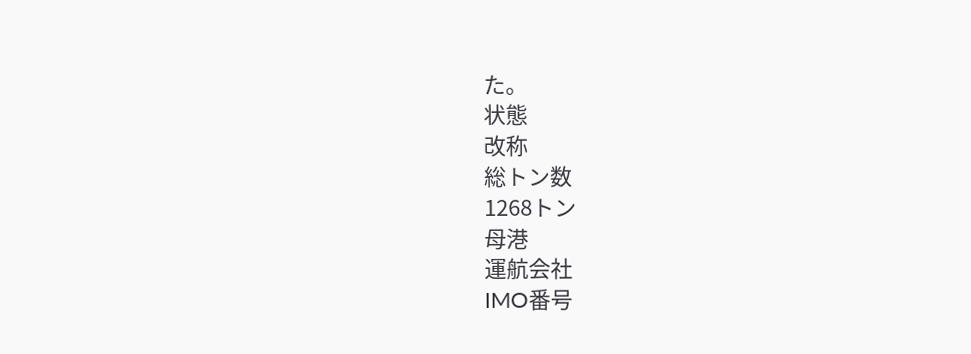た。
状態
改称
総トン数
1268トン
母港
運航会社
IMO番号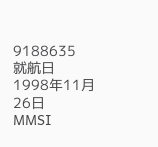9188635
就航日
1998年11月26日
MMSI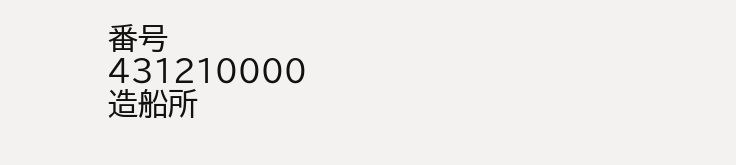番号
431210000
造船所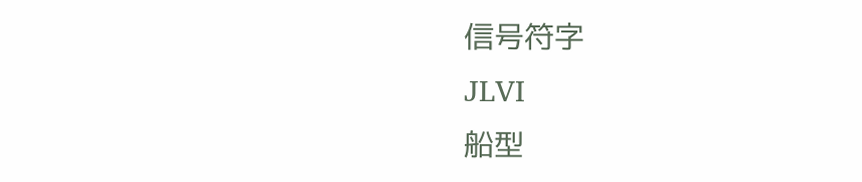信号符字
JLVI
船型